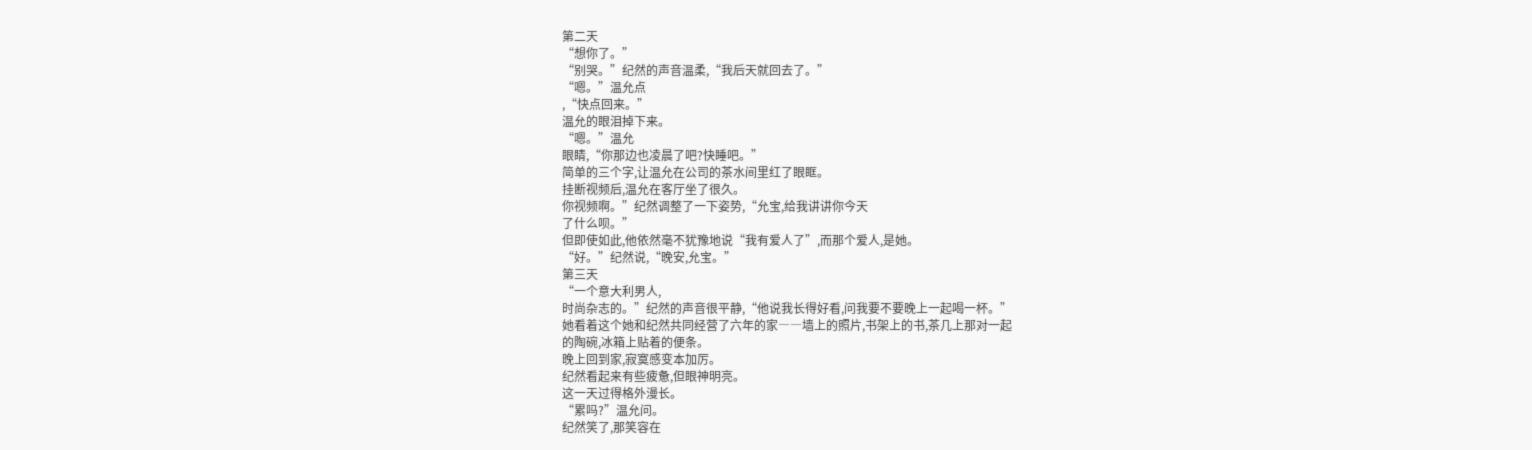第二天
“想你了。”
“别哭。”纪然的声音温柔,“我后天就回去了。”
“嗯。”温允点
,“快点回来。”
温允的眼泪掉下来。
“嗯。”温允
眼睛,“你那边也凌晨了吧?快睡吧。”
简单的三个字,让温允在公司的茶水间里红了眼眶。
挂断视频后,温允在客厅坐了很久。
你视频啊。”纪然调整了一下姿势,“允宝,给我讲讲你今天
了什么呗。”
但即使如此,他依然毫不犹豫地说“我有爱人了”,而那个爱人,是她。
“好。”纪然说,“晚安,允宝。”
第三天
“一个意大利男人,
时尚杂志的。”纪然的声音很平静,“他说我长得好看,问我要不要晚上一起喝一杯。”
她看着这个她和纪然共同经营了六年的家――墙上的照片,书架上的书,茶几上那对一起
的陶碗,冰箱上贴着的便条。
晚上回到家,寂寞感变本加厉。
纪然看起来有些疲惫,但眼神明亮。
这一天过得格外漫长。
“累吗?”温允问。
纪然笑了,那笑容在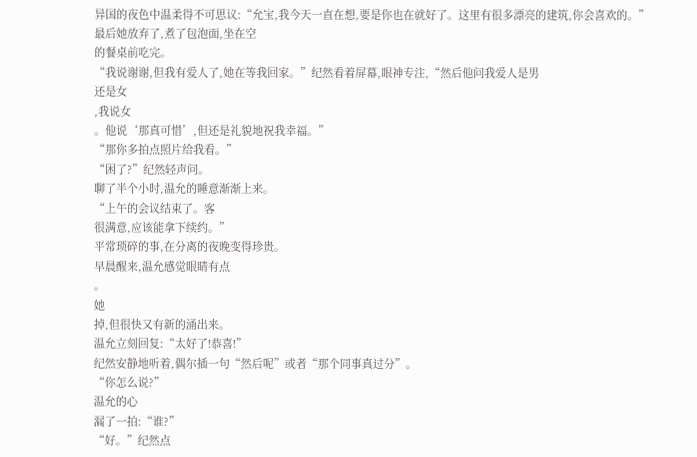异国的夜色中温柔得不可思议:“允宝,我今天一直在想,要是你也在就好了。这里有很多漂亮的建筑,你会喜欢的。”
最后她放弃了,煮了包泡面,坐在空
的餐桌前吃完。
“我说谢谢,但我有爱人了,她在等我回家。”纪然看着屏幕,眼神专注,“然后他问我爱人是男
还是女
,我说女
。他说‘那真可惜’,但还是礼貌地祝我幸福。”
“那你多拍点照片给我看。”
“困了?”纪然轻声问。
聊了半个小时,温允的睡意渐渐上来。
“上午的会议结束了。客
很满意,应该能拿下续约。”
平常琐碎的事,在分离的夜晚变得珍贵。
早晨醒来,温允感觉眼睛有点
。
她
掉,但很快又有新的涌出来。
温允立刻回复:“太好了!恭喜!”
纪然安静地听着,偶尔插一句“然后呢”或者“那个同事真过分”。
“你怎么说?”
温允的心
漏了一拍:“谁?”
“好。”纪然点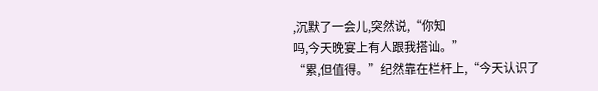,沉默了一会儿,突然说,“你知
吗,今天晚宴上有人跟我搭讪。”
“累,但值得。”纪然靠在栏杆上,“今天认识了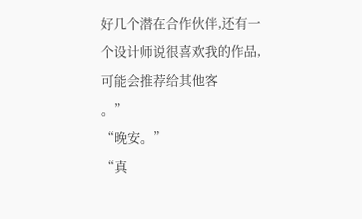好几个潜在合作伙伴,还有一个设计师说很喜欢我的作品,可能会推荐给其他客
。”
“晚安。”
“真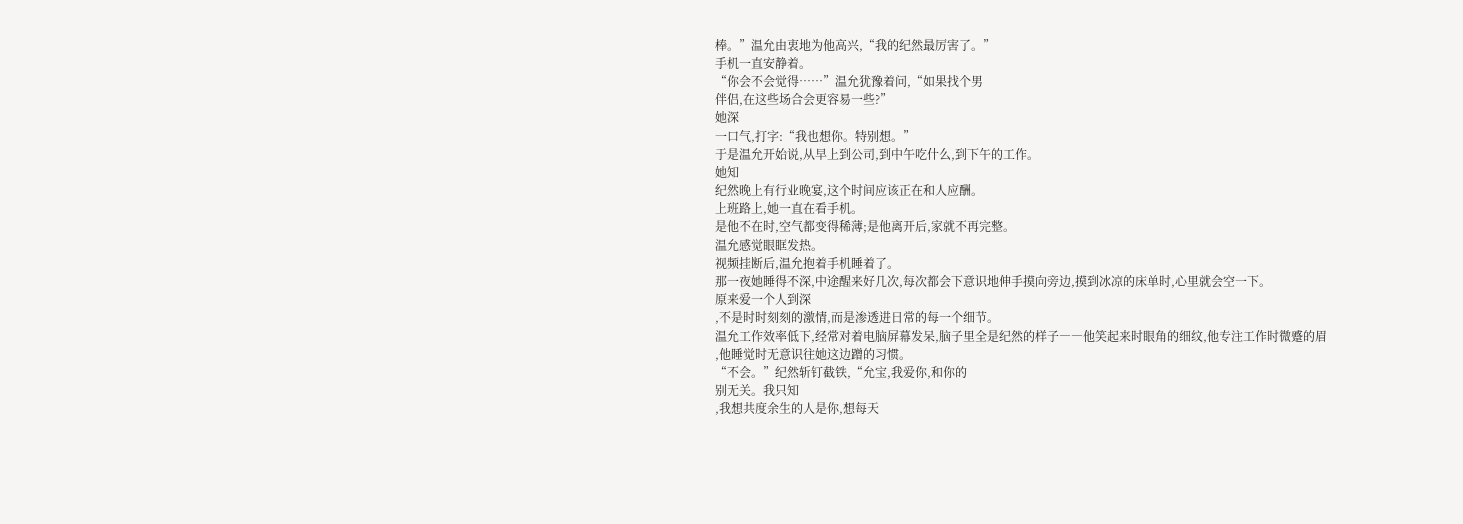棒。”温允由衷地为他高兴,“我的纪然最厉害了。”
手机一直安静着。
“你会不会觉得……”温允犹豫着问,“如果找个男
伴侣,在这些场合会更容易一些?”
她深
一口气,打字:“我也想你。特别想。”
于是温允开始说,从早上到公司,到中午吃什么,到下午的工作。
她知
纪然晚上有行业晚宴,这个时间应该正在和人应酬。
上班路上,她一直在看手机。
是他不在时,空气都变得稀薄;是他离开后,家就不再完整。
温允感觉眼眶发热。
视频挂断后,温允抱着手机睡着了。
那一夜她睡得不深,中途醒来好几次,每次都会下意识地伸手摸向旁边,摸到冰凉的床单时,心里就会空一下。
原来爱一个人到深
,不是时时刻刻的激情,而是渗透进日常的每一个细节。
温允工作效率低下,经常对着电脑屏幕发呆,脑子里全是纪然的样子――他笑起来时眼角的细纹,他专注工作时微蹙的眉
,他睡觉时无意识往她这边蹭的习惯。
“不会。”纪然斩钉截铁,“允宝,我爱你,和你的
别无关。我只知
,我想共度余生的人是你,想每天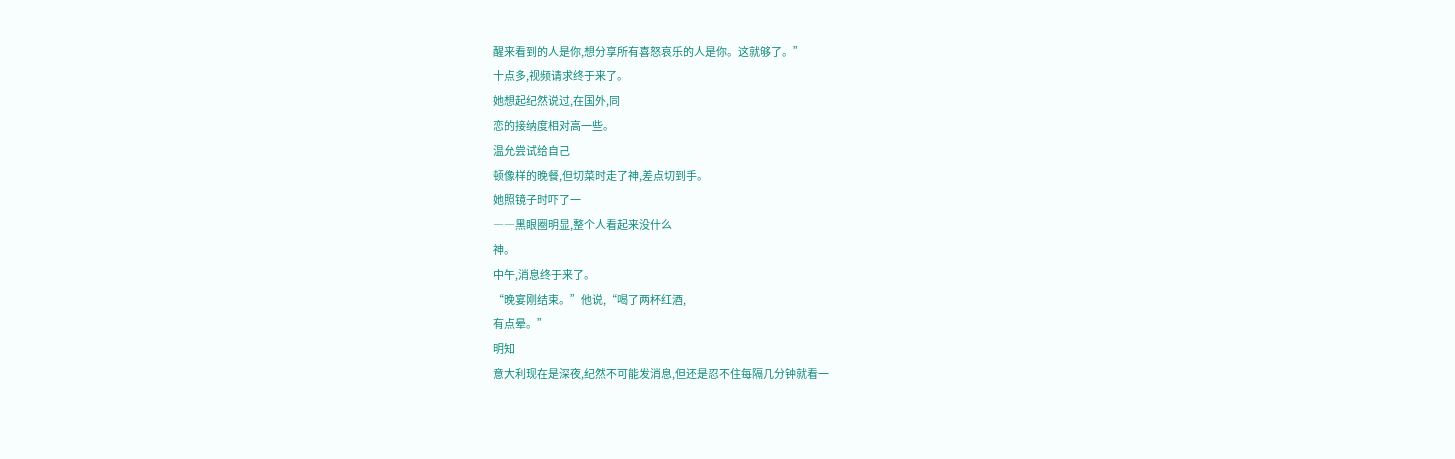醒来看到的人是你,想分享所有喜怒哀乐的人是你。这就够了。”
十点多,视频请求终于来了。
她想起纪然说过,在国外,同
恋的接纳度相对高一些。
温允尝试给自己
顿像样的晚餐,但切菜时走了神,差点切到手。
她照镜子时吓了一
――黑眼圈明显,整个人看起来没什么
神。
中午,消息终于来了。
“晚宴刚结束。”他说,“喝了两杯红酒,
有点晕。”
明知
意大利现在是深夜,纪然不可能发消息,但还是忍不住每隔几分钟就看一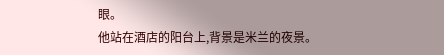眼。
他站在酒店的阳台上,背景是米兰的夜景。